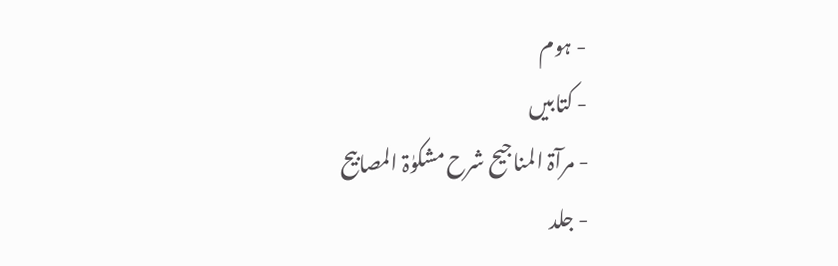- ہوم
- کتابیں
- مرآۃ المناجیح شرح مشکوٰۃ المصابیح
- جلد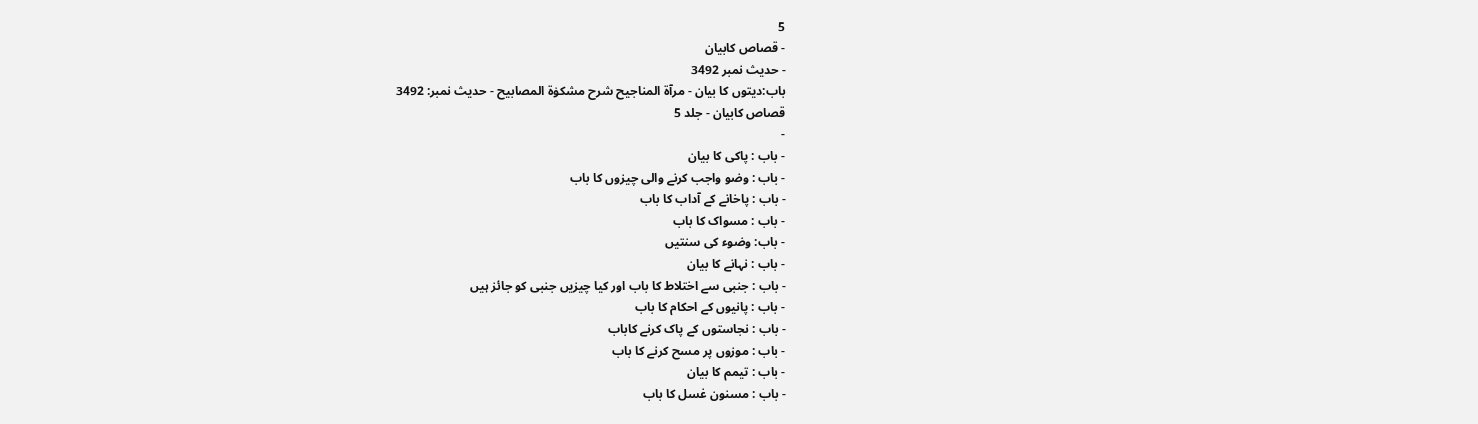5
- قصاص کابیان
- حدیث نمبر 3492
باب:دیتوں کا بیان - مرآۃ المناجیح شرح مشکوٰۃ المصابیح - حدیث نمبر: 3492
قصاص کابیان - جلد 5
-
- باب : پاکی کا بیان
- باب : وضو واجب کرنے والی چیزوں کا باب
- باب : پاخانے کے آداب کا باب
- باب : مسواک کا باب
- باب: وضوء کی سنتیں
- باب : نہانے کا بیان
- باب : جنبی سے اختلاط کا باب اور کیا چیزیں جنبی کو جائز ہیں
- باب : پانیوں کے احکام کا باب
- باب : نجاستوں کے پاک کرنے کاباب
- باب : موزوں پر مسح کرنے کا باب
- باب : تیمم کا بیان
- باب : مسنون غسل کا باب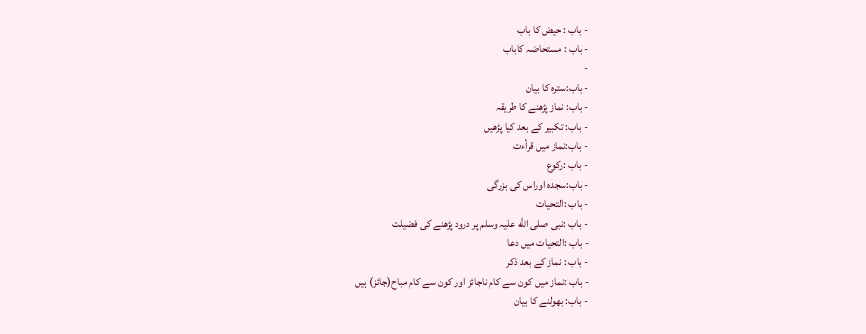- باب : حیض کا باب
- باب : مستحاضہ کاباب
-
- باب:سترہ کا بیان
- باب: نماز پڑھنے کا طریقہ
- باب: تکبیر کے بعد کیا پڑھیں
- باب:نماز میں قرأءت
- باب :رکوع
- باب:سجدہ اوراس کی بزرگی
- باب :التحیات
- باب :نبی صلی الله علیہ وسلم پر درود پڑھنے کی فضیلت
- باب :التحیات میں دعا
- باب : نماز کے بعد ذکر
- باب :نماز میں کون سے کام ناجائز اور کون سے کام مباح(جائز) ہیں
- باب: بھولنے کا بیان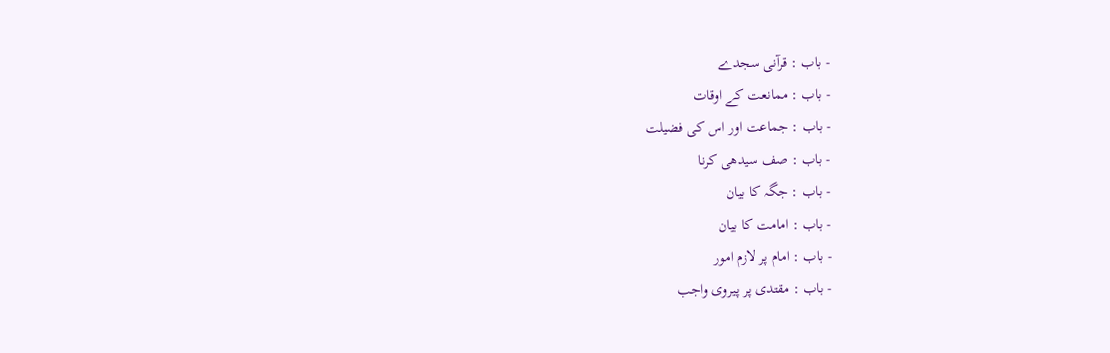- باب : قرآنی سجدے
- باب : ممانعت کے اوقات
- باب : جماعت اور اس کی فضیلت
- باب : صف سیدھی کرنا
- باب : جگہ کا بیان
- باب : امامت کا بیان
- باب : امام پر لازم امور
- باب : مقتدی پر پیروی واجب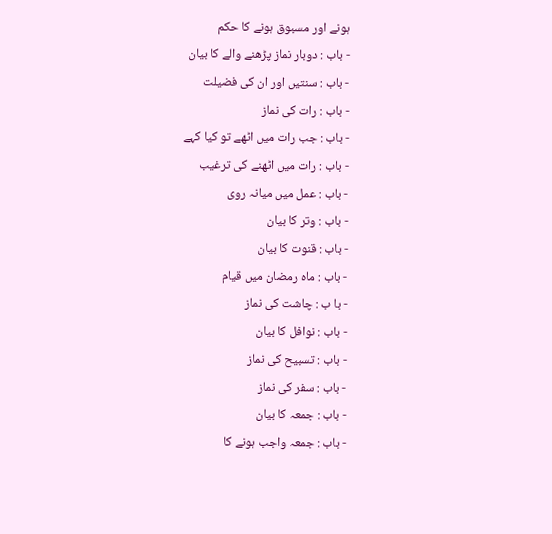ہونے اور مسبوق ہونے كا حکم
- باب : دوبار نماز پڑھنے والے کا بیان
- باب : سنتیں اور ان کی فضیلت
- باب : رات کی نماز
- باب : جب رات میں اٹھے تو کیا کہے
- باب : رات میں اٹھنے کی ترغیب
- باب : عمل میں میانہ روی
- باب : وتر کا بیان
- باب : قنوت کا بیان
- باب : ماہ رمضان میں قیام
- با ب : چاشت کی نماز
- باب : نوافل کا بیان
- باب : تسبیح کی نماز
- باب : سفر کی نماز
- باب : جمعہ کا بیان
- باب : جمعہ واجب ہونے کا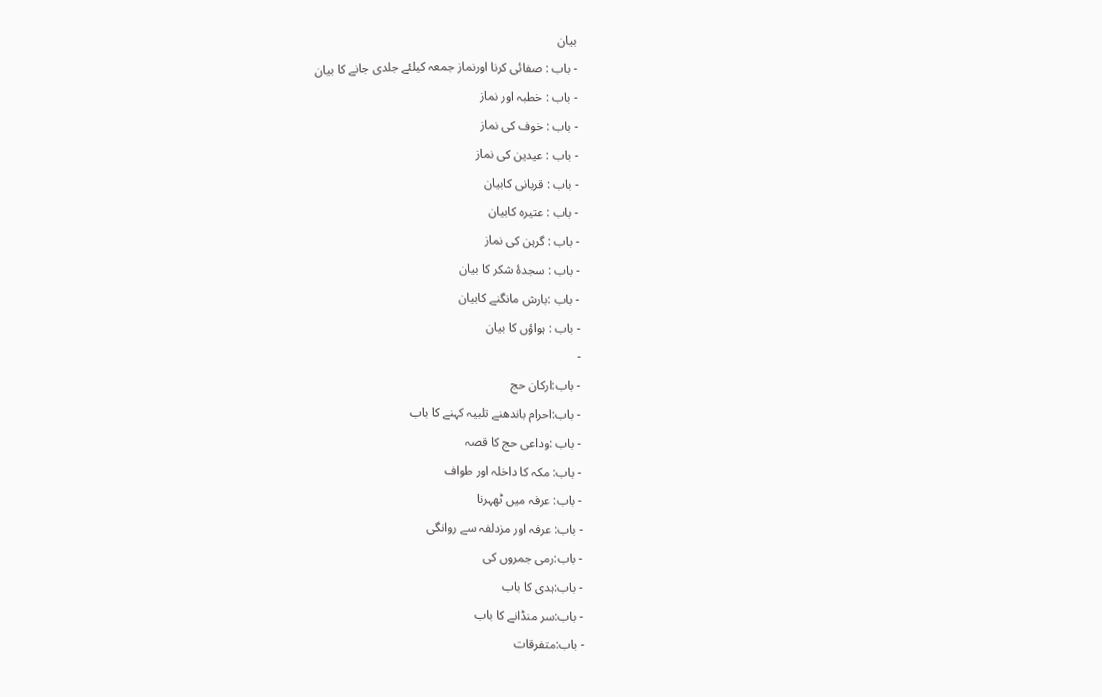بیان
- باب : صفائی کرنا اورنماز جمعہ کیلئے جلدی جانے کا بیان
- باب : خطبہ اور نماز
- باب : خوف کی نماز
- باب : عیدین کی نماز
- باب : قربانی کابيان
- باب : عتیرہ کابیان
- باب : گرہن کی نماز
- باب : سجدۂ شکر کا بیان
- باب :بارش مانگنے کابیان
- باب : ہواؤں کا بیان
-
- باب:ارکان حج
- باب:احرام باندھنے تلبیہ کہنے کا باب
- باب :وداعی حج کا قصہ
- باب: مکہ کا داخلہ اور طواف
- باب: عرفہ میں ٹھہرنا
- باب: عرفہ اور مزدلفہ سے روانگی
- باب:رمی جمروں کی
- باب:ہدی کا باب
- باب:سر منڈانے کا باب
- باب:متفرقات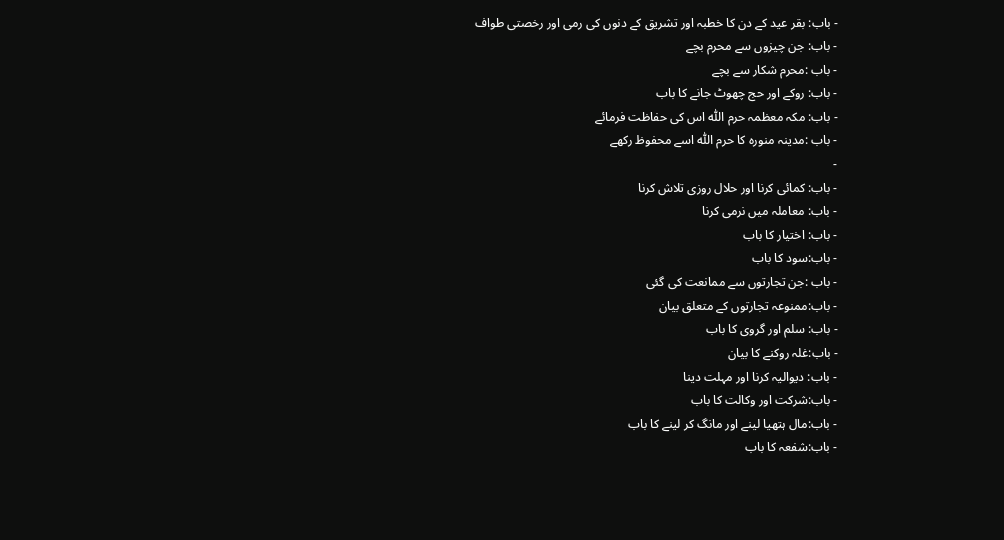- باب: بقر عید کے دن کا خطبہ اور تشریق کے دنوں کی رمی اور رخصتی طواف
- باب: جن چیزوں سے محرم بچے
- باب :محرم شکار سے بچے
- باب: روکے اور حج چھوٹ جانے کا باب
- باب: مکہ معظمہ حرم اللّٰه اس کی حفاظت فرمائے
- باب :مدینہ منورہ کا حرم اللّٰہ اسے محفوظ رکھے
-
- باب: کمائی کرنا اور حلال روزی تلاش کرنا
- باب: معاملہ میں نرمی کرنا
- باب: اختیار کا باب
- باب:سود کا باب
- باب :جن تجارتوں سے ممانعت کی گئی
- باب:ممنوعہ تجارتوں کے متعلق بیان
- باب: سلم اور گروی کا باب
- باب:غلہ روکنے کا بیان
- باب: دیوالیہ کرنا اور مہلت دینا
- باب:شرکت اور وکالت کا باب
- باب:مال ہتھیا لینے اور مانگ کر لینے کا باب
- باب:شفعہ کا باب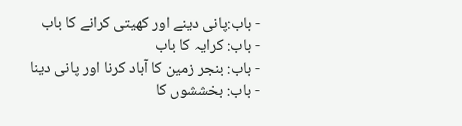- باب:پانی دینے اور کھیتی کرانے کا باب
- باب: کرایہ کا باب
- باب: بنجر زمین کا آباد کرنا اور پانی دینا
- باب: بخششوں کا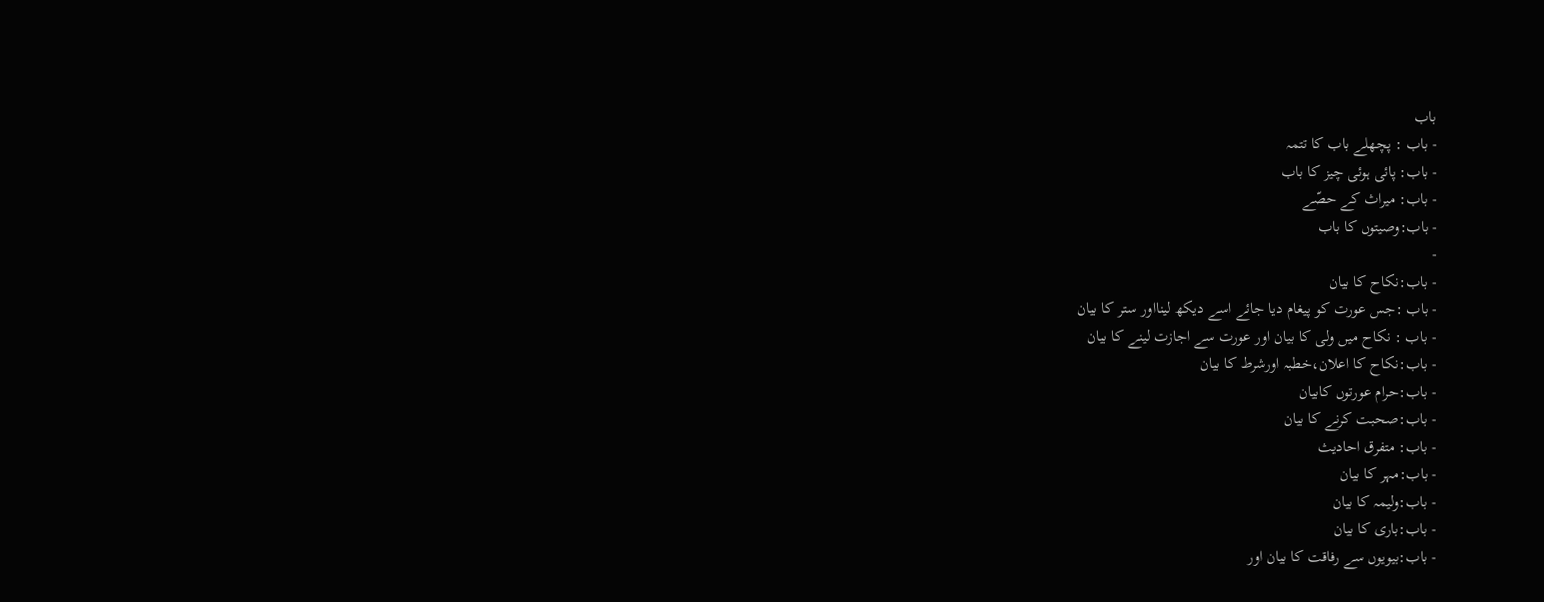باب
- باب : پچھلے باب کا تتمہ
- باب: پائی ہوئی چیز کا باب
- باب: میراث کے حصّے
- باب:وصیتوں کا باب
-
- باب:نکاح کا بیان
- باب :جس عورت کو پیغام دیا جائے اسے دیکھ لینااور ستر کا بیان
- باب : نکاح میں ولی کا بیان اور عورت سے اجازت لینے کا بیان
- باب:نکاح کا اعلان،خطبہ اورشرط کا بیان
- باب:حرام عورتوں کابیان
- باب:صحبت کرنے کا بیان
- باب: متفرق احادیث
- باب:مہر کا بیان
- باب:ولیمہ کا بیان
- باب:باری کا بیان
- باب:بیویوں سے رفاقت کا بیان اور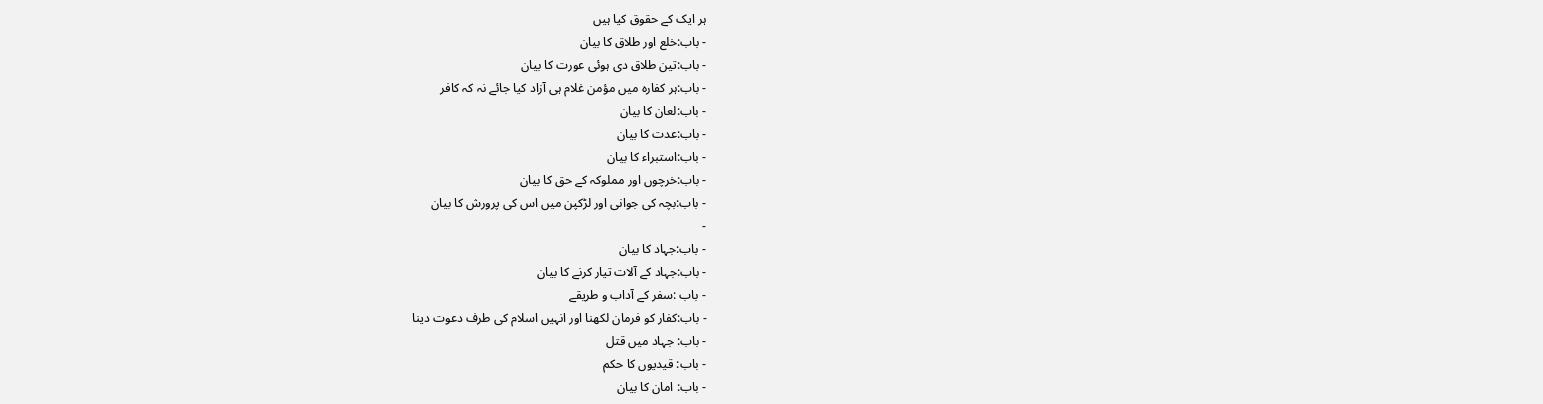ہر ایک کے حقوق کیا ہیں
- باب:خلع اور طلاق کا بیان
- باب:تین طلاق دی ہوئی عورت کا بیان
- باب:ہر کفارہ میں مؤمن غلام ہی آزاد کیا جائے نہ کہ کافر
- باب:لعان کا بیان
- باب:عدت کا بیان
- باب:استبراء کا بیان
- باب:خرچوں اور مملوکہ کے حق کا بیان
- باب:بچہ کی جوانی اور لڑکپن میں اس کی پرورش کا بیان
-
- باب:جہاد کا بیان
- باب:جہاد کے آلات تیار کرنے کا بیان
- باب :سفر کے آداب و طریقے
- باب:کفار کو فرمان لکھنا اور انہیں اسلام کی طرف دعوت دینا
- باب: جہاد میں قتل
- باب: قیدیوں کا حکم
- باب: امان کا بیان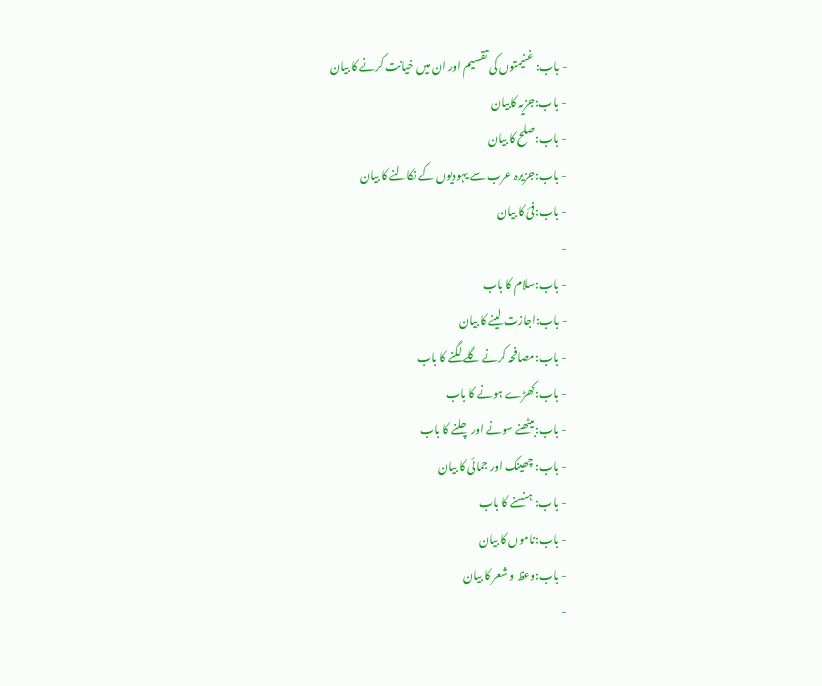- باب: غنیمتوں کی تقسیم اور ان میں خیانت کرنے کا بیان
- باب:جزیہ کابیان
- باب:صلح کا بیان
- باب:جزیرہ عرب سے یہودیوں کے نکالنے کا بیان
- باب:فئ کا بیان
-
- باب:سلام کا باب
- باب:اجازت لینے کا بیان
- باب:مصافحہ کرنے گلے لگنے کا باب
- باب:کھڑے ہونے کا باب
- باب:بیٹھنے سونے اور چلنے کا باب
- باب: چھینک اور جمائی کا بیان
- باب: ہنسنے کا باب
- باب:ناموں کا بیان
- باب:وعظ و شعر کا بیان
-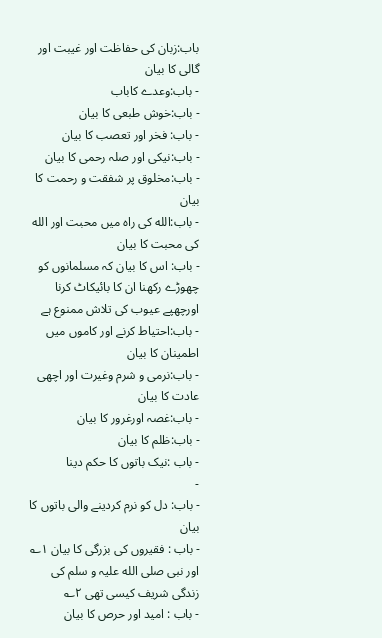باب:زبان کی حفاظت اور غیبت اور گالی کا بیان
- باب:وعدے کاباب
- باب:خوش طبعی کا بیان
- باب: فخر اور تعصب کا بیان
- باب:نیکی اور صلہ رحمی کا بیان
- باب:مخلوق پر شفقت و رحمت کا بیان
- باب:الله کی راہ میں محبت اور الله کی محبت کا بیان
- باب: اس کا بیان کہ مسلمانوں کو چھوڑے رکھنا ان کا بائیکاٹ کرنا اورچھپے عیوب کی تلاش ممنوع ہے
- باب:احتیاط کرنے اور کاموں میں اطمینان کا بیان
- باب:نرمی و شرم وغیرت اور اچھی عادت کا بیان
- باب:غصہ اورغرور کا بیان
- باب:ظلم کا بیان
- باب :نیک باتوں کا حکم دینا
-
- باب: دل کو نرم کردینے والی باتوں کا بیان
- باب : فقیروں کی بزرگی کا بیان ۱؎ اور نبی صلی الله علیہ و سلم کی زندگی شریف کیسی تھی ۲؎
- باب : امید اور حرص کا بیان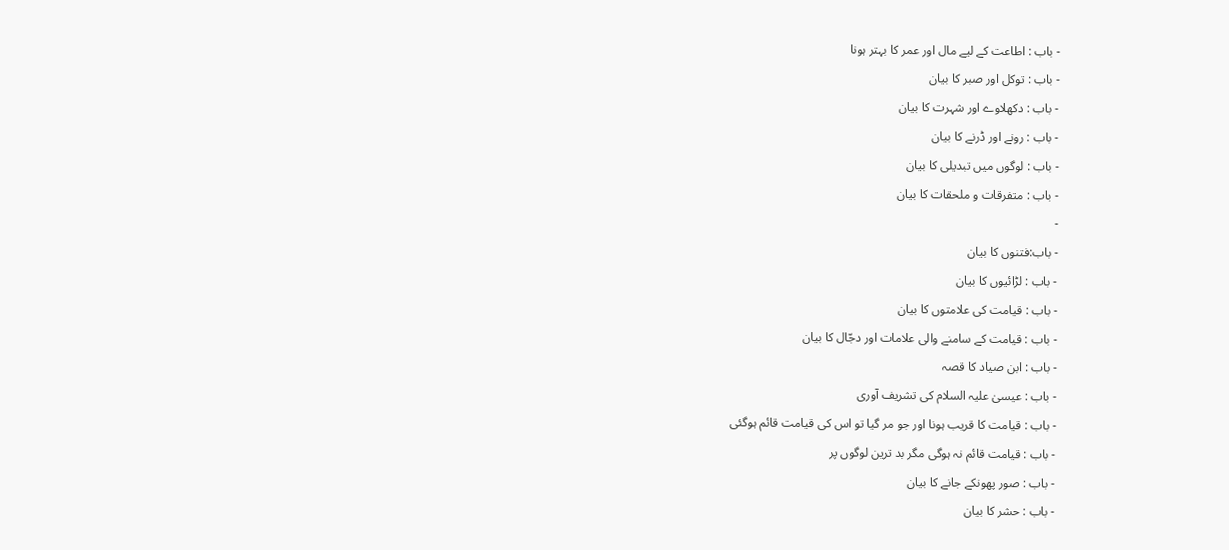- باب : اطاعت کے لیے مال اور عمر کا بہتر ہونا
- باب : توکل اور صبر کا بیان
- باب : دکھلاوے اور شہرت کا بیان
- باب : رونے اور ڈرنے کا بیان
- باب : لوگوں میں تبدیلی کا بیان
- باب : متفرقات و ملحقات کا بیان
-
- باب:فتنوں کا بیان
- باب : لڑائیوں کا بیان
- باب : قیامت کی علامتوں کا بیان
- باب : قیامت کے سامنے والی علامات اور دجّال کا بیان
- باب : ابن صیاد کا قصہ
- باب : عیسیٰ علیہ السلام کی تشریف آوری
- باب : قیامت کا قریب ہونا اور جو مر گیا تو اس کی قیامت قائم ہوگئی
- باب : قیامت قائم نہ ہوگی مگر بد ترین لوگوں پر
- باب : صور پھونکے جانے کا بیان
- باب : حشر کا بیان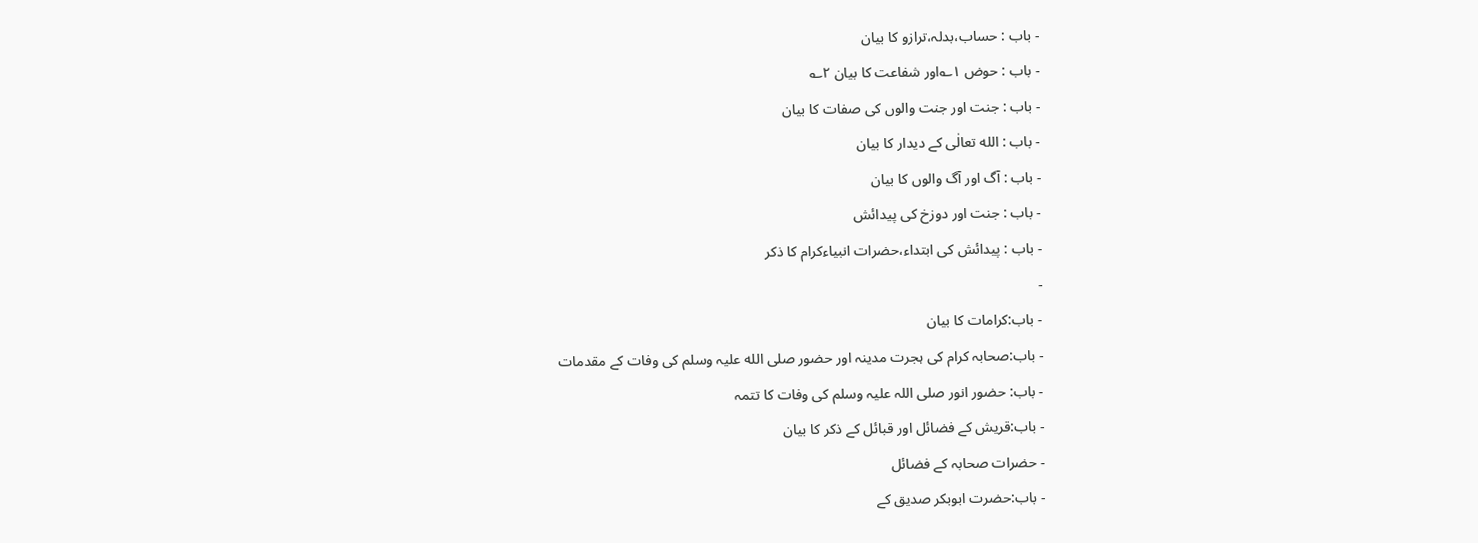- باب : حساب،بدلہ،ترازو کا بیان
- باب : حوض ۱؎اور شفاعت کا بیان ۲؎
- باب : جنت اور جنت والوں کی صفات کا بیان
- باب : الله تعالٰی کے دیدار کا بیان
- باب : آگ اور آگ والوں کا بیان
- باب : جنت اور دوزخ کی پیدائش
- باب : پیدائش کی ابتداء،حضرات انبیاءکرام کا ذکر
-
- باب:کرامات کا بیان
- باب:صحابہ کرام کی ہجرت مدینہ اور حضور صلی الله علیہ وسلم کی وفات کے مقدمات
- باب: حضور انور صلی اللہ علیہ وسلم کی وفات کا تتمہ
- باب:قریش کے فضائل اور قبائل کے ذکر کا بیان
- حضرات صحابہ کے فضائل
- باب:حضرت ابوبکر صدیق کے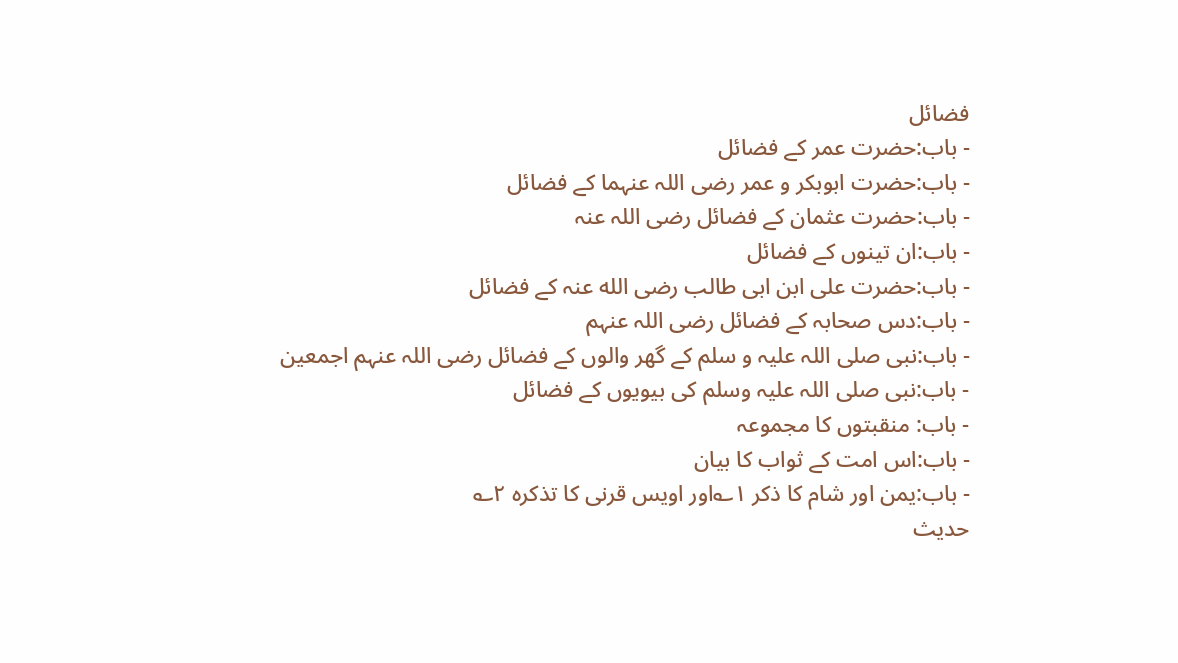فضائل
- باب:حضرت عمر کے فضائل
- باب:حضرت ابوبکر و عمر رضی اللہ عنہما کے فضائل
- باب:حضرت عثمان کے فضائل رضی اللہ عنہ
- باب:ان تینوں کے فضائل
- باب:حضرت علی ابن ابی طالب رضی الله عنہ کے فضائل
- باب:دس صحابہ کے فضائل رضی اللہ عنہم
- باب:نبی صلی اللہ علیہ و سلم کے گھر والوں کے فضائل رضی اللہ عنہم اجمعین
- باب:نبی صلی اللہ علیہ وسلم کی بیویوں کے فضائل
- باب: منقبتوں کا مجموعہ
- باب:اس امت کے ثواب کا بیان
- باب:یمن اور شام کا ذکر ۱؎اور اویس قرنی کا تذکرہ ۲؎
حدیث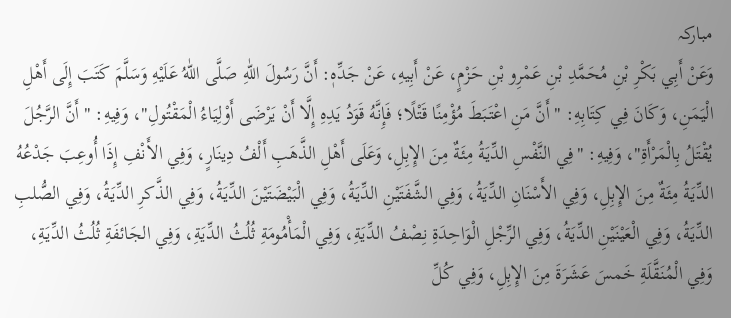مبارکہ
وَعَنْ أَبِي بَكْرِ بْنِ مُحَمَّدِ بْنِ عَمْرِو بْنِ حَزْمٍ، عَنْ أَبِيهِ، عَنْ جَدِّهٖ: أَنَّ رَسُولَ اللّٰهِ صَلَّى اللّٰهُ عَلَيْهِ وَسَلَّمَ كَتَبَ إِلَى أَهْلِ الْيَمَنِ، وَكَانَ فِي كِتَابِهِ: "أَنَّ مَنِ اعْتَبَطَ مُؤْمِنًا قَتْلًا؛ فَإِنَّهُ قَوَدُ يَدِهِ إِلَّا أَنْ يَرْضَى أَوْلِيَاءُ الْمَقْتُولِ"، وَفِيهِ: "أَنَّ الرَّجُلَ يُقْتَلُ بِالْمَرْأَةِ"، وَفِيهِ: "فِي النَّفْسِ الدِّيَةُ مِئَةٌ مِنَ الإِبِلِ، وَعَلَى أَهْلِ الذَّهَبِ أَلْفُ دِينَارٍ، وَفِي الأَنْفِ إِذَا أُوعِبَ جَدْعُهُ الدِّيَةُ مِئَةٌ مِنَ الإِبِلِ، وَفِي الأَسْنَانِ الدِّيَةُ، وَفِي الشَّفَتَيْنِ الدِّيَةُ، وَفِي الْبَيْضَتَيْنَ الدِّيَةُ، وَفِي الذَّكرِ الدِّيَةُ، وَفِي الصُّلبِ الدِّيَةُ، وَفِي الْعَيْنَيْنِ الدِّيَةُ، وَفِي الرِّجْلِ الْوَاحِدَةِ نِصْفُ الدِّيَةِ، وَفِي الْمَأْمُومَةِ ثُلُثُ الدِّيَةِ، وَفِي الجَائفَةِ ثُلُثُ الدِّيَةِ، وَفِي الْمُنَقَّلَةِ خَمسَ عَشَرَةَ مِنَ الإِبِلِ، وَفِي كُلِّ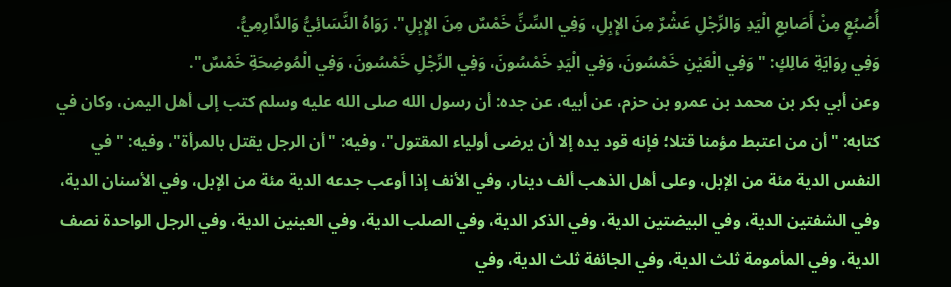أُصْبُعٍ مِنْ أَصَابعِ الْيَدِ وَالرِّجْلِ عَشْرٌ مِنَ الإِبِلِ، وَفِي السِّنِّ خَمْسٌ مِنَ الإِبِلِ". رَوَاهُ النَّسَائِيُّ وَالدَّارِمِيُّ.
وَفِي رِوَايَةِ مَالِكٍ: "وَفِي الْعَيْنِ خَمْسُونَ، وَفِي الْيَدِ خَمْسُونَ، وَفِي الرِّجْلِ خَمْسُونَ، وَفِي الْمُوضِحَةِ خَمْسٌ".
وعن أبي بكر بن محمد بن عمرو بن حزم، عن أبيه، عن جده: أن رسول الله صلى الله عليه وسلم كتب إلى أهل اليمن، وكان في كتابه: "أن من اعتبط مؤمنا قتلا؛ فإنه قود يده إلا أن يرضى أولياء المقتول"، وفيه: "أن الرجل يقتل بالمرأة"، وفيه: "في النفس الدية مئة من الإبل، وعلى أهل الذهب ألف دينار، وفي الأنف إذا أوعب جدعه الدية مئة من الإبل، وفي الأسنان الدية، وفي الشفتين الدية، وفي البيضتين الدية، وفي الذكر الدية، وفي الصلب الدية، وفي العينين الدية، وفي الرجل الواحدة نصف الدية، وفي المأمومة ثلث الدية، وفي الجائفة ثلث الدية، وفي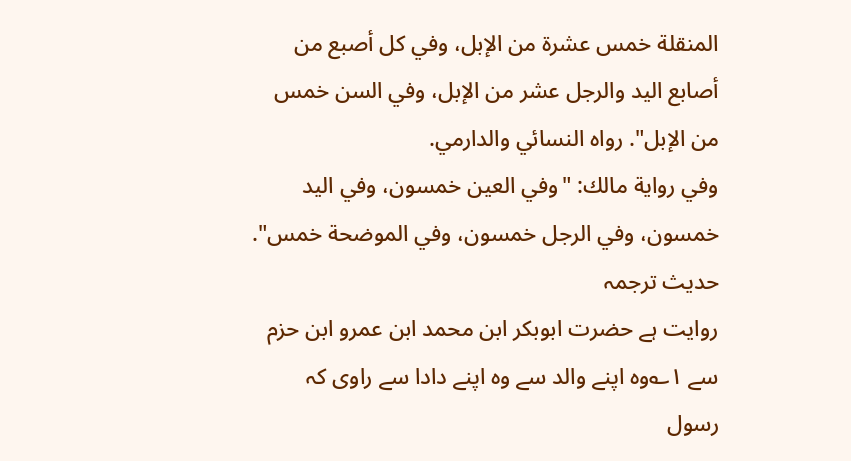المنقلة خمس عشرة من الإبل، وفي كل أصبع من أصابع اليد والرجل عشر من الإبل، وفي السن خمس من الإبل". رواه النسائي والدارمي.
وفي رواية مالك: "وفي العين خمسون، وفي اليد خمسون، وفي الرجل خمسون، وفي الموضحة خمس".
حدیث ترجمہ
روایت ہے حضرت ابوبکر ابن محمد ابن عمرو ابن حزم سے ۱؎وہ اپنے والد سے وہ اپنے دادا سے راوی کہ رسول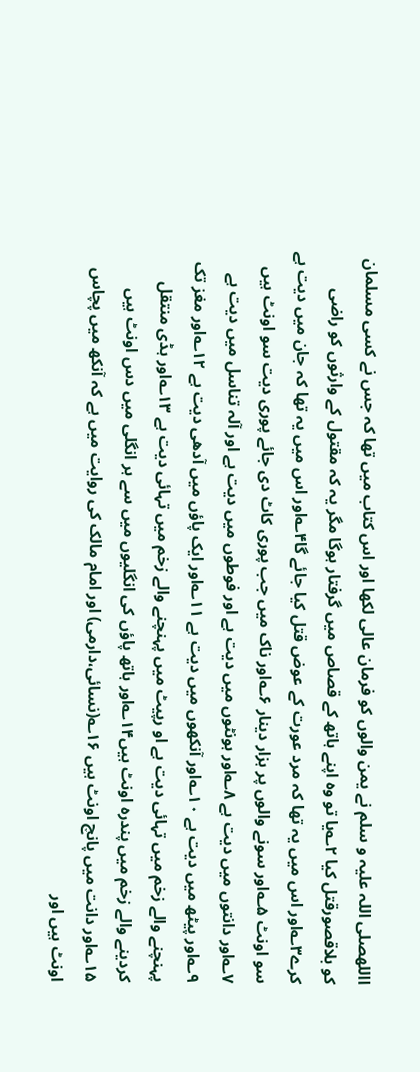االلهصلی اللہ علیہ و سلم نے یمن والوں کو فرمان عالی لکھا اور اس کتاب میں تھا کہ جس نے کسی مسلمان کو بلاقصورقتل کیا ۲؎یا تو وہ اپنے ہاتھ کے قصاص میں گرفتار ہوگا مگر یہ کہ مقتول کے وارثوں کو راضی کرے۳؎اور اس میں یہ تھا کہ مرد عورت کے عوض قتل کیا جائے گا۴؎اور اس میں یہ تھا کہ جان میں دیت ہے سو اونٹ ۵؎اور سونے والوں پر ہزار دینار ۶؎اور ناک میں جب پوری کاٹ دی جائے پوری دیت سو اونٹ ہیں ۷؎اور دانتوں میں دیت ہے ۸؎اور ہونٹوں میں دیت ہے اور فوطوں میں دیت ہے اور آلہ تناسل میں دیت ہے ۹؎اور پیٹھ میں دیت ہے ۱۰؎اور آنکھوں میں دیت ہے ۱۱؎اور ایک پاؤں میں آدھی دیت ہے ۱۲؎اور مغز تک پہنچنے والے زخم میں تہائی دیت ہے او رپیٹ میں پہنچنے والے زخم میں تہائی دیت ہے ۱۳؎اور ہڈی منتقل کردینے والے زخم میں پندرہ اونٹ ہیں۱۴؎اور ہاتھ پاؤں کی انگلیوں میں سے ہر انگلی میں دس اونٹ ہیں ۱۵؎اور دانت میں پانچ اونٹ ہیں ۱۶؎(نسائی،دارمی) اور امام مالک کی روایت میں ہے کہ آنکھ میں پچاس اونٹ ہیں اور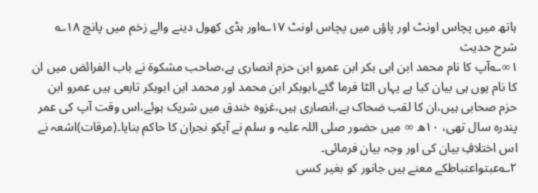ہاتھ میں پچاس اونٹ اور پاؤں میں پچاس اونٹ ۱۷؎اور ہڈی کھول دینے والے زخم میں پانچ ۱۸؎
شرح حدیث
۱∞؎آپ کا نام محمد ابن ابی بکر ابن عمرو ابن حزم انصاری ہے،صاحب مشکوۃ نے باب الفرائض میں ان کا نام یوں ہی بیان کیا ہے یہاں الٹا فرما گئے،ابوبکر ابن محمد اور محمد ابن ابوبکر تابعی ہیں عمرو ابن حزم صحابی ہیں،ان کا لقب ضحاک ہے،انصاری ہیں،غزوہ خندق میں شریک ہوئے،اس وقت آپ کی عمر پندرہ سال تھی، ۱۰ھ ∞ میں حضور صلی اللہ علیہ و سلم نے آپکو نجران کا حاکم بنایا۔(مرقات)اشعہ نے اس اختلافِ بیان کی اور وجہ بیان فرمائی۔
۲؎عبتواعتباطکے معنے ہیں جانور کو بغیر کسی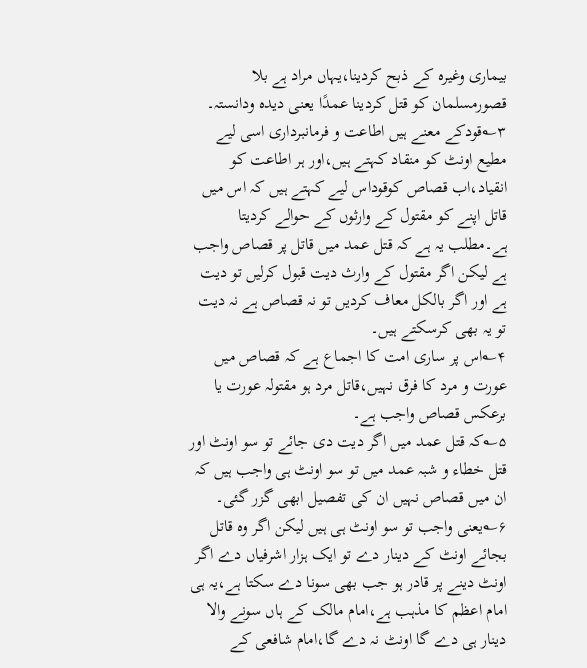بیماری وغیرہ کے ذبح کردینا،یہاں مراد ہے بلا قصورمسلمان کو قتل کردینا عمدًا یعنی دیدہ ودانستہ۔
۳؎قودکے معنے ہیں اطاعت و فرمانبرداری اسی لیے مطیع اونٹ کو منقاد کہتے ہیں،اور ہر اطاعت کو انقیاد،اب قصاص کوقوداس لیے کہتے ہیں کہ اس میں قاتل اپنے کو مقتول کے وارثوں کے حوالے کردیتا ہے۔مطلب یہ ہے کہ قتل عمد میں قاتل پر قصاص واجب ہے لیکن اگر مقتول کے وارث دیت قبول کرلیں تو دیت ہے اور اگر بالکل معاف کردیں تو نہ قصاص ہے نہ دیت تو یہ بھی کرسکتے ہیں۔
۴؎اس پر ساری امت کا اجماع ہے کہ قصاص میں عورت و مرد کا فرق نہیں،قاتل مرد ہو مقتولہ عورت یا برعکس قصاص واجب ہے۔
۵؎کہ قتل عمد میں اگر دیت دی جائے تو سو اونٹ اور قتل خطاء و شبہ عمد میں تو سو اونٹ ہی واجب ہیں کہ ان میں قصاص نہیں ان کی تفصیل ابھی گزر گئی۔
۶؎یعنی واجب تو سو اونٹ ہی ہیں لیکن اگر وہ قاتل بجائے اونٹ کے دینار دے تو ایک ہزار اشرفیاں دے اگر اونٹ دینے پر قادر ہو جب بھی سونا دے سکتا ہے،یہ ہی امام اعظم کا مذہب ہے،امام مالک کے ہاں سونے والا دینار ہی دے گا اونٹ نہ دے گا،امام شافعی کے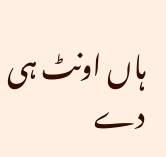ہاں اونٹ ہی دے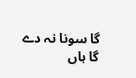گا سونا نہ دے گا ہاں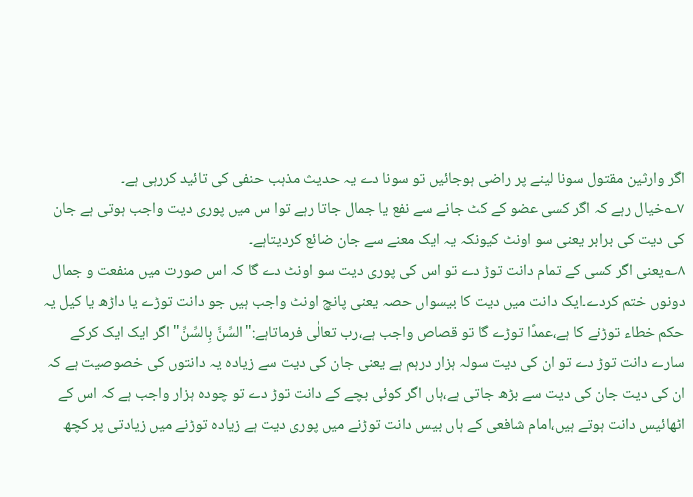اگر وارثین مقتول سونا لینے پر راضی ہوجائیں تو سونا دے یہ حدیث مذہب حنفی کی تائید کررہی ہے۔
۷؎خیال رہے کہ اگر کسی عضو کے کٹ جانے سے نفع یا جمال جاتا رہے توا س میں پوری دیت واجب ہوتی ہے جان کی دیت کی برابر یعنی سو اونٹ کیونکہ یہ ایک معنے سے جان ضائع کردیتاہے۔
۸؎یعنی اگر کسی کے تمام دانت توڑ دے تو اس کی پوری دیت سو اونٹ دے گا کہ اس صورت میں منفعت و جمال دونوں ختم کردے۔ایک دانت میں دیت کا بیسواں حصہ یعنی پانچ اونٹ واجب ہیں جو دانت توڑے یا داڑھ یا کیل یہ حکم خطاء توڑنے کا ہے،عمدًا توڑے گا تو قصاص واجب ہے،رب تعالٰی فرماتاہے:"السِّنَّ بِالسِّنِّ" اگر ایک ایک کرکے سارے دانت توڑ دے تو ان کی دیت سولہ ہزار درہم ہے یعنی جان کی دیت سے زیادہ یہ دانتوں کی خصوصیت ہے کہ ان کی دیت جان کی دیت سے بڑھ جاتی ہے،ہاں اگر کوئی بچے کے دانت توڑ دے تو چودہ ہزار واجب ہے کہ اس کے اٹھائیس دانت ہوتے ہیں،امام شافعی کے ہاں بیس دانت توڑنے میں پوری دیت ہے زیادہ توڑنے میں زیادتی پر کچھ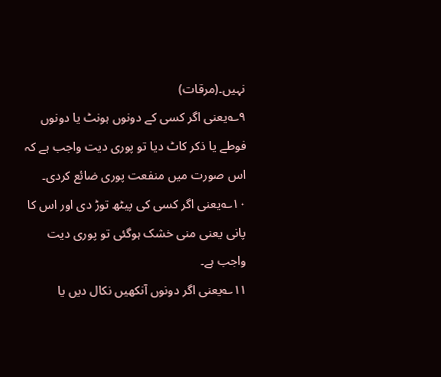نہیں۔(مرقات)
۹؎یعنی اگر کسی کے دونوں ہونٹ یا دونوں فوطے یا ذکر کاٹ دیا تو پوری دیت واجب ہے کہ اس صورت میں منفعت پوری ضائع کردی۔
۱۰؎یعنی اگر کسی کی پیٹھ توڑ دی اور اس کا پانی یعنی منی خشک ہوگئی تو پوری دیت واجب ہے۔
۱۱؎یعنی اگر دونوں آنکھیں نکال دیں یا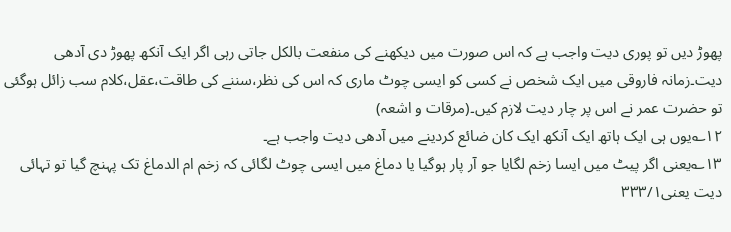پھوڑ دیں تو پوری دیت واجب ہے کہ اس صورت میں دیکھنے کی منفعت بالکل جاتی رہی اگر ایک آنکھ پھوڑ دی آدھی دیت۔زمانہ فاروقی میں ایک شخص نے کسی کو ایسی چوٹ ماری کہ اس کی نظر،سننے کی طاقت،عقل،کلام سب زائل ہوگئی تو حضرت عمر نے اس پر چار دیت لازم کیں۔(مرقات و اشعہ)
۱۲؎یوں ہی ایک ہاتھ ایک آنکھ ایک کان ضائع کردینے میں آدھی دیت واجب ہے۔
۱۳؎یعنی اگر پیٹ میں ایسا زخم لگایا جو آر پار ہوگیا یا دماغ میں ایسی چوٹ لگائی کہ زخم ام الدماغ تک پہنچ گیا تو تہائی دیت یعنی۳۳۳/۱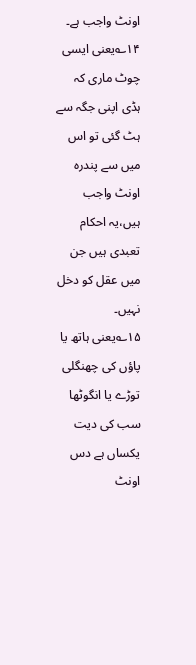اونٹ واجب ہے۔
۱۴؎یعنی ایسی چوٹ ماری کہ ہڈی اپنی جگہ سے ہٹ گئی تو اس میں سے پندرہ اونٹ واجب ہیں،یہ احکام تعبدی ہیں جن میں عقل کو دخل نہیں۔
۱۵؎یعنی ہاتھ یا پاؤں کی چھنگلی توڑے یا انگوٹھا سب کی دیت یکساں ہے دس اونٹ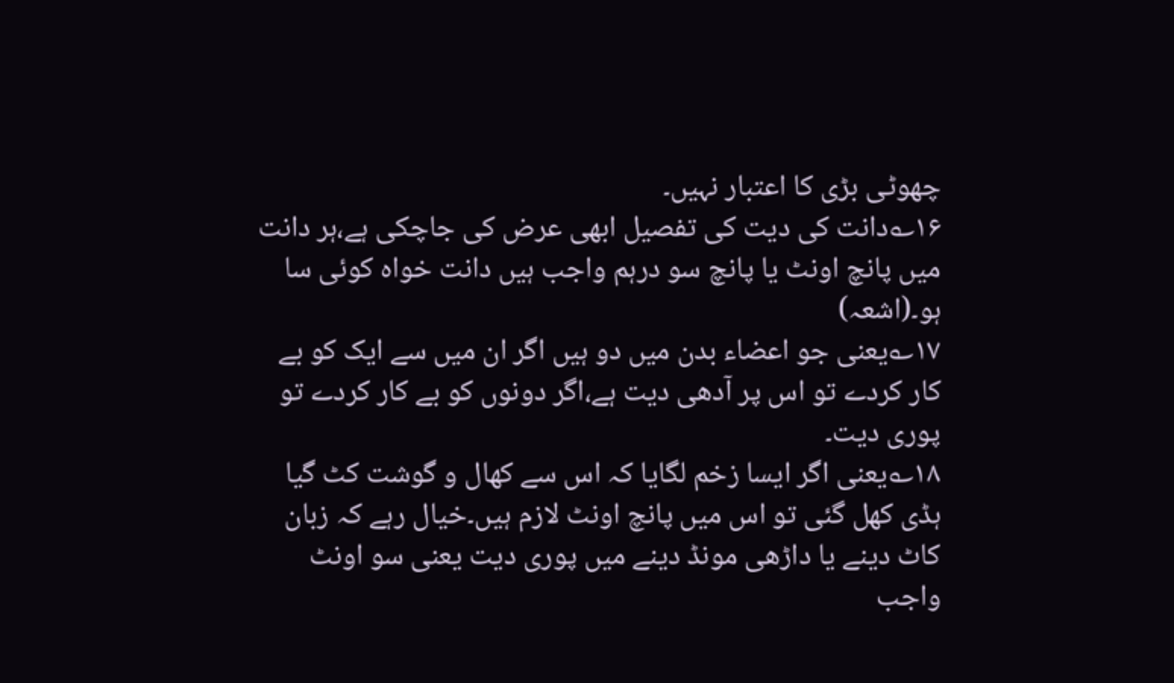چھوٹی بڑی کا اعتبار نہیں۔
۱۶؎دانت کی دیت کی تفصیل ابھی عرض کی جاچکی ہے،ہر دانت میں پانچ اونٹ یا پانچ سو درہم واجب ہیں دانت خواہ کوئی سا ہو۔(اشعہ)
۱۷؎یعنی جو اعضاء بدن میں دو ہیں اگر ان میں سے ایک کو بے کار کردے تو اس پر آدھی دیت ہے،اگر دونوں کو بے کار کردے تو پوری دیت۔
۱۸؎یعنی اگر ایسا زخم لگایا کہ اس سے کھال و گوشت کٹ گیا ہڈی کھل گئی تو اس میں پانچ اونٹ لازم ہیں۔خیال رہے کہ زبان کاٹ دینے یا داڑھی مونڈ دینے میں پوری دیت یعنی سو اونٹ واجب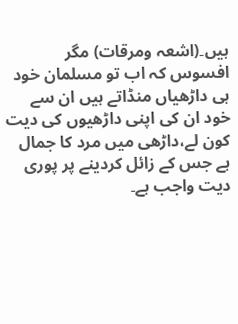ہیں۔(اشعہ ومرقات) مگر افسوس کہ اب تو مسلمان خود ہی داڑھیاں منڈاتے ہیں ان سے خود ان کی اپنی داڑھیوں کی دیت کون لے،داڑھی میں مرد کا جمال ہے جس کے زائل کردینے پر پوری دیت واجب ہے۔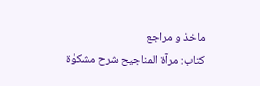ماخذ و مراجع
کتاب: مرآۃ المناجیح شرح مشکوٰۃ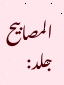المصابیح جلد: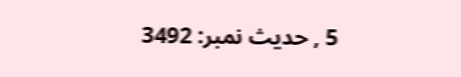5 , حدیث نمبر: 3492